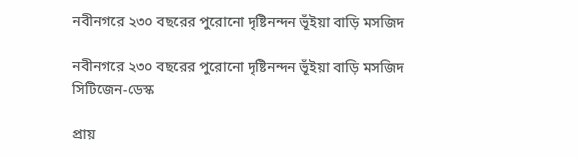নবীনগরে ২৩০ বছরের পুরোনো দৃষ্টিনন্দন ভূঁইয়া বাড়ি মসজিদ

নবীনগরে ২৩০ বছরের পুরোনো দৃষ্টিনন্দন ভূঁইয়া বাড়ি মসজিদ
সিটিজেন-ডেস্ক

প্রায়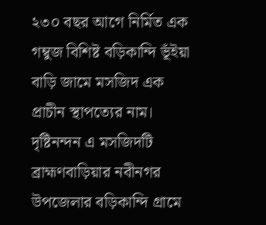২৩০ বছর আগে নির্মিত এক গম্বুজ বিশিষ্ট বড়িকান্দি ভূঁইয়া বাড়ি জামে মসজিদ এক প্রাচীন স্থাপত্যের নাম। দৃষ্টিনন্দন এ মসজিদটি ব্রাহ্মণবাড়িয়ার নবীনগর উপজেলার বড়িকান্দি গ্রামে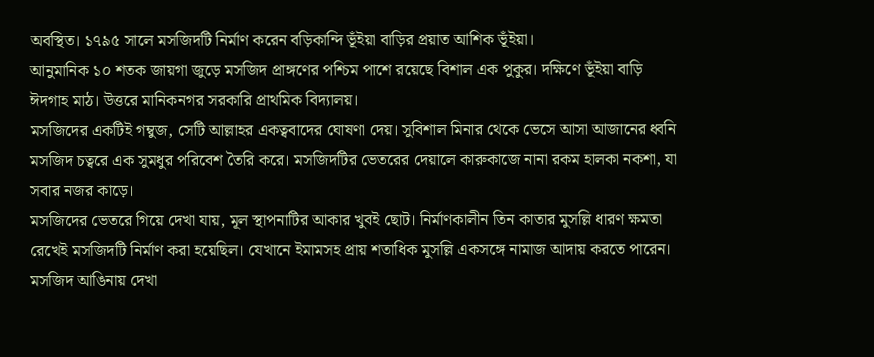অবস্থিত। ১৭৯৫ সালে মসজিদটি নির্মাণ করেন বড়িকান্দি ভূঁইয়া বাড়ির প্রয়াত আশিক ভূঁইয়া।
আনুমানিক ১০ শতক জায়গা জুড়ে মসজিদ প্রাঙ্গণের পশ্চিম পাশে রয়েছে বিশাল এক পুকুর। দক্ষিণে ভূঁইয়া বাড়ি ঈদগাহ মাঠ। উত্তরে মানিকনগর সরকারি প্রাথমিক বিদ্যালয়।
মসজিদের একটিই গম্বুজ, সেটি আল্লাহর একত্ববাদের ঘোষণা দেয়। সুবিশাল মিনার থেকে ভেসে আসা আজানের ধ্বনি মসজিদ চত্বরে এক সুমধুর পরিবেশ তৈরি করে। মসজিদটির ভেতরের দেয়ালে কারুকাজে নানা রকম হালকা নকশা, যা সবার নজর কাড়ে।
মসজিদের ভেতরে গিয়ে দেখা যায়, মূল স্থাপনাটির আকার খুবই ছোট। নির্মাণকালীন তিন কাতার মুসল্লি ধারণ ক্ষমতা রেখেই মসজিদটি নির্মাণ করা হয়েছিল। যেখানে ইমামসহ প্রায় শতাধিক মুসল্লি একসঙ্গে নামাজ আদায় করতে পারেন।
মসজিদ আঙিনায় দেখা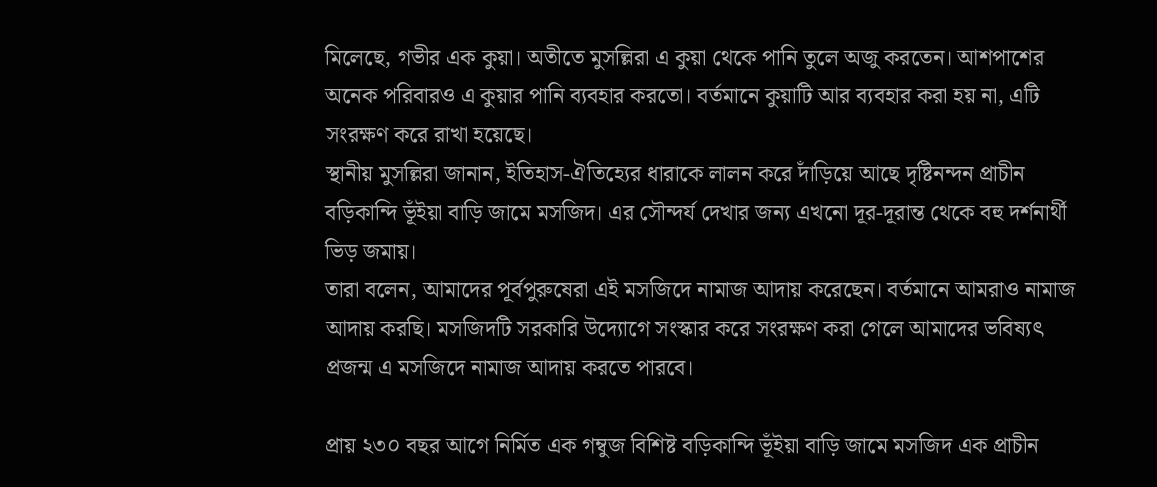মিলেছে, গভীর এক কুয়া। অতীতে মুসল্লিরা এ কুয়া থেকে পানি তুলে অজু করতেন। আশপাশের অনেক পরিবারও এ কুয়ার পানি ব্যবহার করতো। বর্তমানে কুয়াটি আর ব্যবহার করা হয় না, এটি সংরক্ষণ করে রাখা হয়েছে।
স্থানীয় মুসল্লিরা জানান, ইতিহাস-ঐতিহ্যের ধারাকে লালন করে দাঁড়িয়ে আছে দৃষ্টিনন্দন প্রাচীন বড়িকান্দি ভূঁইয়া বাড়ি জামে মসজিদ। এর সৌন্দর্য দেখার জন্য এখনো দূর-দূরান্ত থেকে বহু দর্শনার্থী ভিড় জমায়।
তারা বলেন, আমাদের পূর্বপুরুষেরা এই মসজিদে নামাজ আদায় করেছেন। বর্তমানে আমরাও নামাজ আদায় করছি। মসজিদটি সরকারি উদ্যোগে সংস্কার করে সংরক্ষণ করা গেলে আমাদের ভবিষ্যৎ প্রজন্ম এ মসজিদে নামাজ আদায় করতে পারবে।

প্রায় ২৩০ বছর আগে নির্মিত এক গম্বুজ বিশিষ্ট বড়িকান্দি ভূঁইয়া বাড়ি জামে মসজিদ এক প্রাচীন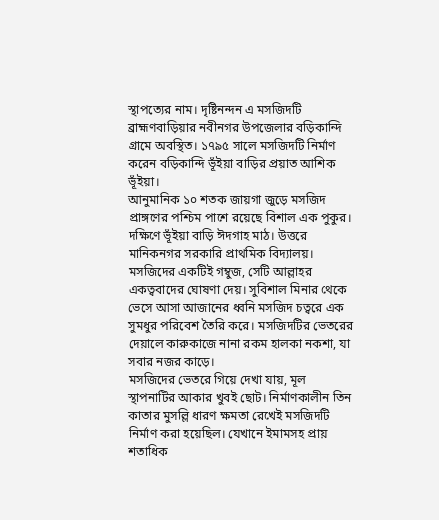স্থাপত্যের নাম। দৃষ্টিনন্দন এ মসজিদটি ব্রাহ্মণবাড়িয়ার নবীনগর উপজেলার বড়িকান্দি গ্রামে অবস্থিত। ১৭৯৫ সালে মসজিদটি নির্মাণ করেন বড়িকান্দি ভূঁইয়া বাড়ির প্রয়াত আশিক ভূঁইয়া।
আনুমানিক ১০ শতক জায়গা জুড়ে মসজিদ প্রাঙ্গণের পশ্চিম পাশে রয়েছে বিশাল এক পুকুর। দক্ষিণে ভূঁইয়া বাড়ি ঈদগাহ মাঠ। উত্তরে মানিকনগর সরকারি প্রাথমিক বিদ্যালয়।
মসজিদের একটিই গম্বুজ, সেটি আল্লাহর একত্ববাদের ঘোষণা দেয়। সুবিশাল মিনার থেকে ভেসে আসা আজানের ধ্বনি মসজিদ চত্বরে এক সুমধুর পরিবেশ তৈরি করে। মসজিদটির ভেতরের দেয়ালে কারুকাজে নানা রকম হালকা নকশা, যা সবার নজর কাড়ে।
মসজিদের ভেতরে গিয়ে দেখা যায়, মূল স্থাপনাটির আকার খুবই ছোট। নির্মাণকালীন তিন কাতার মুসল্লি ধারণ ক্ষমতা রেখেই মসজিদটি নির্মাণ করা হয়েছিল। যেখানে ইমামসহ প্রায় শতাধিক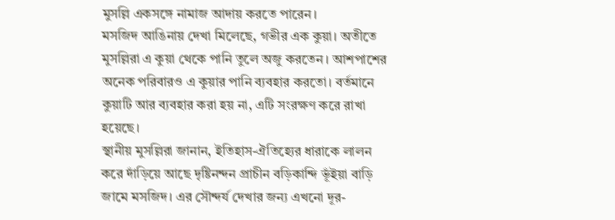মুসল্লি একসঙ্গে নামাজ আদায় করতে পারেন।
মসজিদ আঙিনায় দেখা মিলেছে, গভীর এক কুয়া। অতীতে মুসল্লিরা এ কুয়া থেকে পানি তুলে অজু করতেন। আশপাশের অনেক পরিবারও এ কুয়ার পানি ব্যবহার করতো। বর্তমানে কুয়াটি আর ব্যবহার করা হয় না, এটি সংরক্ষণ করে রাখা হয়েছে।
স্থানীয় মুসল্লিরা জানান, ইতিহাস-ঐতিহ্যের ধারাকে লালন করে দাঁড়িয়ে আছে দৃষ্টিনন্দন প্রাচীন বড়িকান্দি ভূঁইয়া বাড়ি জামে মসজিদ। এর সৌন্দর্য দেখার জন্য এখনো দূর-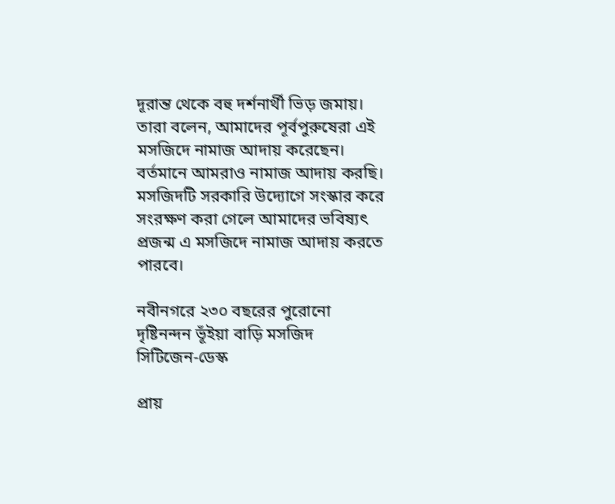দূরান্ত থেকে বহু দর্শনার্থী ভিড় জমায়।
তারা বলেন, আমাদের পূর্বপুরুষেরা এই মসজিদে নামাজ আদায় করেছেন। বর্তমানে আমরাও নামাজ আদায় করছি। মসজিদটি সরকারি উদ্যোগে সংস্কার করে সংরক্ষণ করা গেলে আমাদের ভবিষ্যৎ প্রজন্ম এ মসজিদে নামাজ আদায় করতে পারবে।

নবীনগরে ২৩০ বছরের পুরোনো দৃষ্টিনন্দন ভূঁইয়া বাড়ি মসজিদ
সিটিজেন-ডেস্ক

প্রায়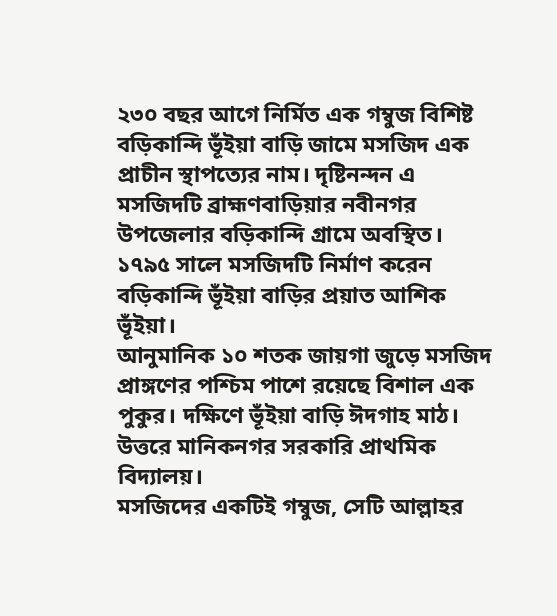২৩০ বছর আগে নির্মিত এক গম্বুজ বিশিষ্ট বড়িকান্দি ভূঁইয়া বাড়ি জামে মসজিদ এক প্রাচীন স্থাপত্যের নাম। দৃষ্টিনন্দন এ মসজিদটি ব্রাহ্মণবাড়িয়ার নবীনগর উপজেলার বড়িকান্দি গ্রামে অবস্থিত। ১৭৯৫ সালে মসজিদটি নির্মাণ করেন বড়িকান্দি ভূঁইয়া বাড়ির প্রয়াত আশিক ভূঁইয়া।
আনুমানিক ১০ শতক জায়গা জুড়ে মসজিদ প্রাঙ্গণের পশ্চিম পাশে রয়েছে বিশাল এক পুকুর। দক্ষিণে ভূঁইয়া বাড়ি ঈদগাহ মাঠ। উত্তরে মানিকনগর সরকারি প্রাথমিক বিদ্যালয়।
মসজিদের একটিই গম্বুজ, সেটি আল্লাহর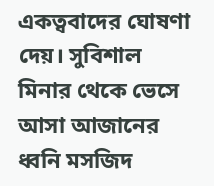একত্ববাদের ঘোষণা দেয়। সুবিশাল মিনার থেকে ভেসে আসা আজানের ধ্বনি মসজিদ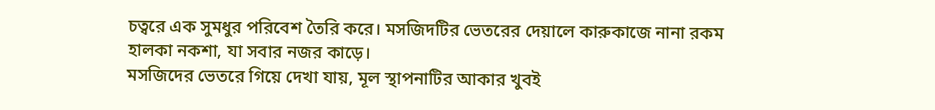চত্বরে এক সুমধুর পরিবেশ তৈরি করে। মসজিদটির ভেতরের দেয়ালে কারুকাজে নানা রকম হালকা নকশা, যা সবার নজর কাড়ে।
মসজিদের ভেতরে গিয়ে দেখা যায়, মূল স্থাপনাটির আকার খুবই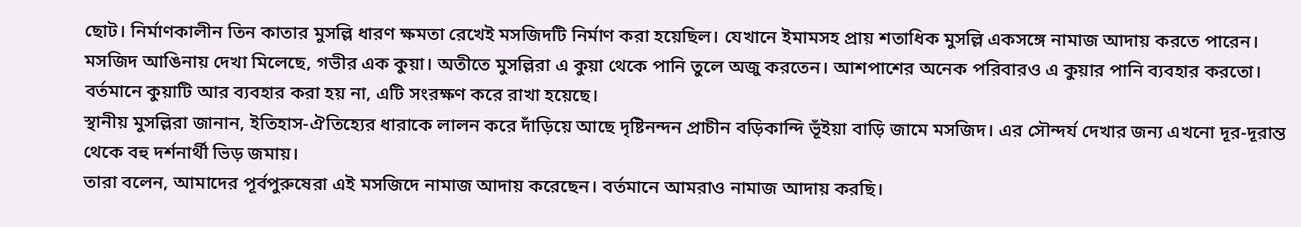ছোট। নির্মাণকালীন তিন কাতার মুসল্লি ধারণ ক্ষমতা রেখেই মসজিদটি নির্মাণ করা হয়েছিল। যেখানে ইমামসহ প্রায় শতাধিক মুসল্লি একসঙ্গে নামাজ আদায় করতে পারেন।
মসজিদ আঙিনায় দেখা মিলেছে, গভীর এক কুয়া। অতীতে মুসল্লিরা এ কুয়া থেকে পানি তুলে অজু করতেন। আশপাশের অনেক পরিবারও এ কুয়ার পানি ব্যবহার করতো। বর্তমানে কুয়াটি আর ব্যবহার করা হয় না, এটি সংরক্ষণ করে রাখা হয়েছে।
স্থানীয় মুসল্লিরা জানান, ইতিহাস-ঐতিহ্যের ধারাকে লালন করে দাঁড়িয়ে আছে দৃষ্টিনন্দন প্রাচীন বড়িকান্দি ভূঁইয়া বাড়ি জামে মসজিদ। এর সৌন্দর্য দেখার জন্য এখনো দূর-দূরান্ত থেকে বহু দর্শনার্থী ভিড় জমায়।
তারা বলেন, আমাদের পূর্বপুরুষেরা এই মসজিদে নামাজ আদায় করেছেন। বর্তমানে আমরাও নামাজ আদায় করছি।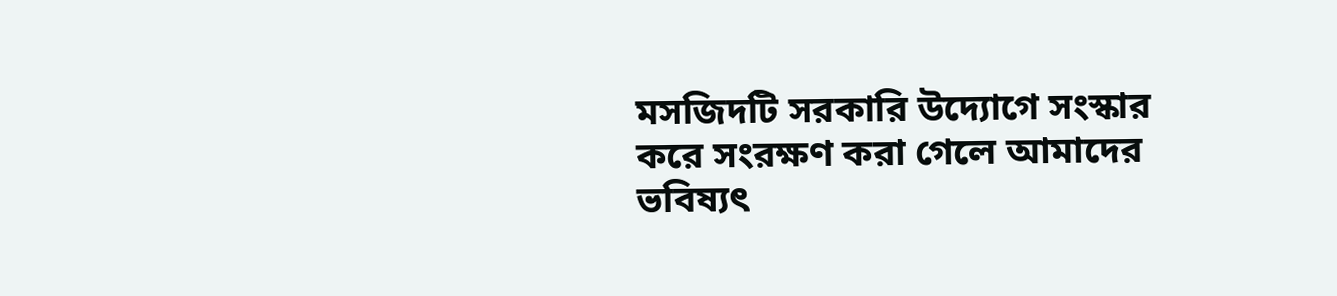মসজিদটি সরকারি উদ্যোগে সংস্কার করে সংরক্ষণ করা গেলে আমাদের ভবিষ্যৎ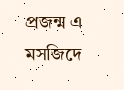প্রজন্ম এ মসজিদে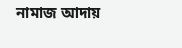নামাজ আদায়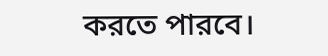করতে পারবে।